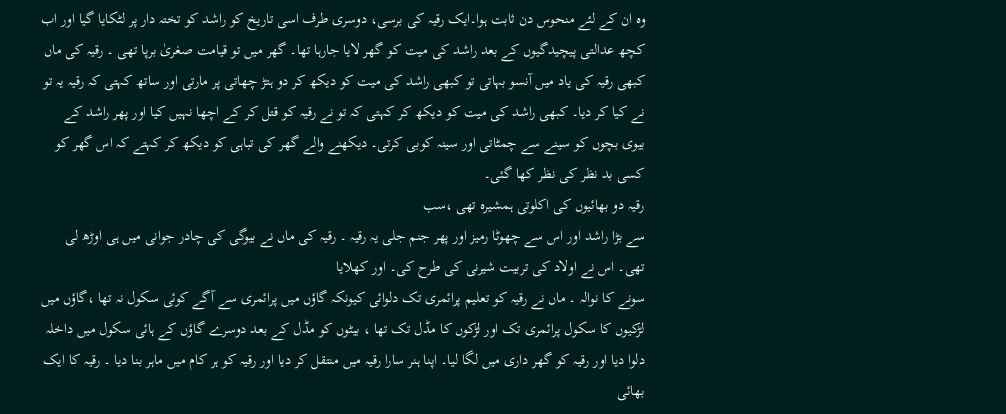وہ ان کے لئے منحوس دن ثابت ہوا۔ایک رقیہ کی برسی، دوسری طرف اسی تاریخ کو راشد کو تختہ دار پر لٹکایا گیا اور اب کچھ عدالتی پیچیدگیوں کے بعد راشد کی میت کو گھر لایا جارہا تھا۔ گھر میں تو قیامت صغریٰ برپا تھی ۔ رقیہ کی ماں کبھی رقیہ کی یاد میں آنسو بہاتی تو کبھی راشد کی میت کو دیکھ کر دو ہتڑ چھاتی پر مارتی اور ساتھ کہتی کہ رقیہ یہ تو نے کیا کر دیا۔ کبھی راشد کی میت کو دیکھ کر کہتی کہ تو نے رقیہ کو قتل کر کے اچھا نہیں کیا اور پھر راشد کے بیوی بچوں کو سینے سے چمٹاتی اور سینہ کوبی کرتی۔ دیکھنے والے گھر کی تباہی کو دیکھ کر کہتے کہ اس گھر کو کسی بد نظر کی نظر کھا گئی۔
رقیہ دو بھائیوں کی اکلوتی ہمشیرہ تھی ،سب
سے بڑا راشد اور اس سے چھوٹا رمیز اور پھر جنم جلی یہ رقیہ ۔ رقیہ کی ماں نے بیوگی کی چادر جوانی میں ہی اوڑھ لی تھی۔ اس نے اولاد کی تربیت شیرنی کی طرح کی۔ اور کھلایا
سونے کا نوالہ ۔ ماں نے رقیہ کو تعلیم پرائمری تک دلوائی کیونکہ گاؤں میں پرائمری سے آگے کوئی سکول نہ تھا ،گاؤں میں لڑکیوں کا سکول پرائمری تک اور لڑکوں کا مڈل تک تھا ، بیٹوں کو مڈل کے بعد دوسرے گاؤں کے ہائی سکول میں داخلہ دلوا دیا اور رقیہ کو گھر داری میں لگا لیا۔ اپنا ہنر سارا رقیہ میں منتقل کر دیا اور رقیہ کو ہر کام میں ماہر بنا دیا ۔ رقیہ کا ایک بھائی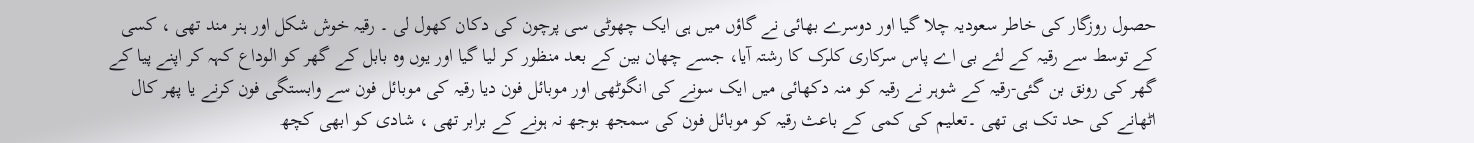حصول روزگار کی خاطر سعودیہ چلا گیا اور دوسرے بھائی نے گاؤں میں ہی ایک چھوٹی سی پرچون کی دکان کھول لی ۔ رقیہ خوش شکل اور ہنر مند تھی ، کسی کے توسط سے رقیہ کے لئے بی اے پاس سرکاری کلرک کا رشتہ آیا، جسے چھان بین کے بعد منظور کر لیا گیا اور یوں وہ بابل کے گھر کو الوداع کہہ کر اپنے پیا کے گھر کی رونق بن گئی-رقیہ کے شوہر نے رقیہ کو منہ دکھائی میں ایک سونے کی انگوٹھی اور موبائل فون دیا رقیہ کی موبائل فون سے وابستگی فون کرنے یا پھر کال اٹھانے کی حد تک ہی تھی ۔تعلیم کی کمی کے باعث رقیہ کو موبائل فون کی سمجھ بوجھ نہ ہونے کے برابر تھی ، شادی کو ابھی کچھ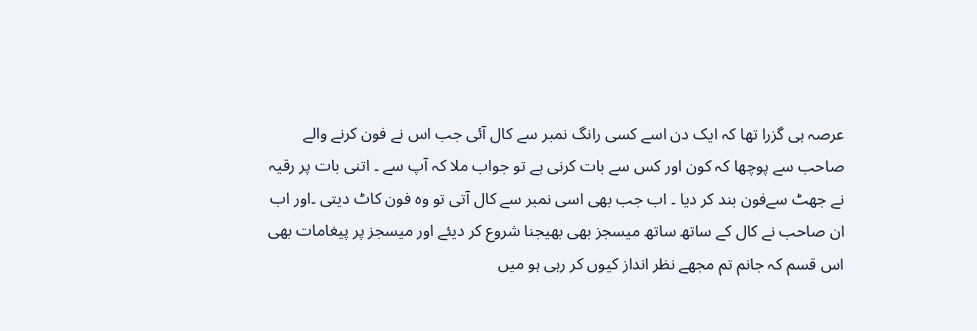عرصہ ہی گزرا تھا کہ ایک دن اسے کسی رانگ نمبر سے کال آئی جب اس نے فون کرنے والے صاحب سے پوچھا کہ کون اور کس سے بات کرنی ہے تو جواب ملا کہ آپ سے ۔ اتنی بات پر رقیہ نے جھٹ سےفون بند کر دیا ۔ اب جب بھی اسی نمبر سے کال آتی تو وہ فون کاٹ دیتی ۔اور اب ان صاحب نے کال کے ساتھ ساتھ میسجز بھی بھیجنا شروع کر دیئے اور میسجز پر پیغامات بھی اس قسم کہ جانم تم مجھے نظر انداز کیوں کر رہی ہو میں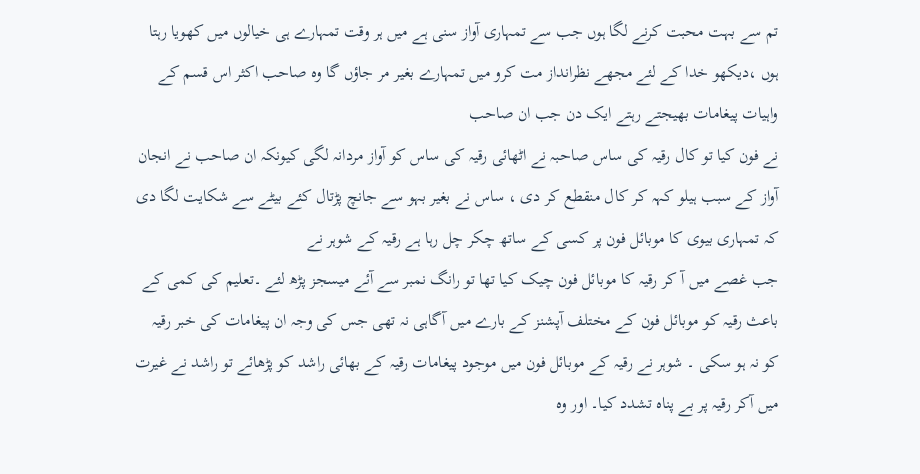تم سے بہت محبت کرنے لگا ہوں جب سے تمہاری آواز سنی ہے میں ہر وقت تمہارے ہی خیالوں میں کھویا رہتا ہوں ،دیکھو خدا کے لئے مجھے نظرانداز مت کرو میں تمہارے بغیر مر جاؤں گا وہ صاحب اکثر اس قسم کے واہیات پیغامات بھیجتے رہتے ایک دن جب ان صاحب
نے فون کیا تو کال رقیہ کی ساس صاحبہ نے اٹھائی رقیہ کی ساس کو آواز مردانہ لگی کیونکہ ان صاحب نے انجان آواز کے سبب ہیلو کہہ کر کال منقطع کر دی ، ساس نے بغیر بہو سے جانچ پڑتال کئے بیٹے سے شکایت لگا دی کہ تمہاری بیوی کا موبائل فون پر کسی کے ساتھ چکر چل رہا ہے رقیہ کے شوہر نے
جب غصے میں آ کر رقیہ کا موبائل فون چیک کیا تھا تو رانگ نمبر سے آئے میسجز پڑھ لئے ۔تعلیم کی کمی کے باعث رقیہ کو موبائل فون کے مختلف آپشنز کے بارے میں آگاہی نہ تھی جس کی وجہ ان پیغامات کی خبر رقیہ کو نہ ہو سکی ۔ شوہر نے رقیہ کے موبائل فون میں موجود پیغامات رقیہ کے بھائی راشد کو پڑھائے تو راشد نے غیرت میں آکر رقیہ پر بے پناہ تشدد کیا۔ اور وہ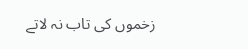زخموں کی تاب نہ لاتے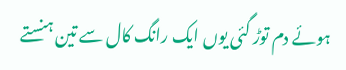ہوئے دم توڑ گئی یوں ایک رانگ کال سے تین ہنستے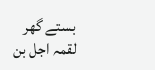بستے گھر لقمہ اجل بن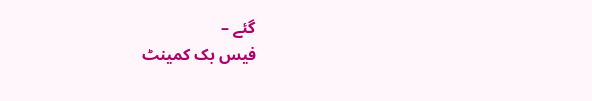گئے –
فیس بک کمینٹ